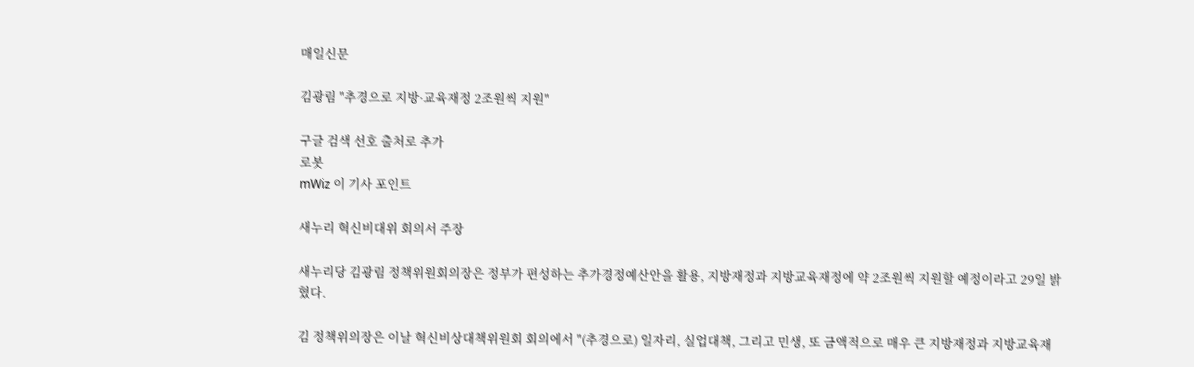매일신문

김광림 "추경으로 지방·교육재정 2조원씩 지원"

구글 검색 선호 출처로 추가
로봇
mWiz 이 기사 포인트

새누리 혁신비대위 회의서 주장

새누리당 김광림 정책위원회의장은 정부가 편성하는 추가경정예산안을 활용, 지방재정과 지방교육재정에 약 2조원씩 지원할 예정이라고 29일 밝혔다.

김 정책위의장은 이날 혁신비상대책위원회 회의에서 "(추경으로) 일자리, 실업대책, 그리고 민생, 또 금액적으로 매우 큰 지방재정과 지방교육재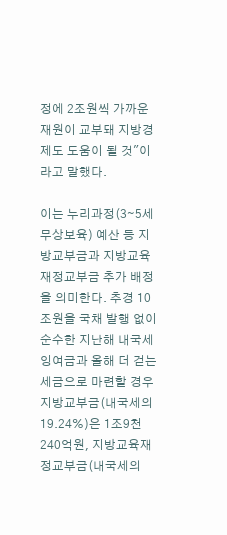정에 2조원씩 가까운 재원이 교부돼 지방경제도 도움이 될 것"이라고 말했다.

이는 누리과정(3∼5세 무상보육) 예산 등 지방교부금과 지방교육재정교부금 추가 배정을 의미한다. 추경 10조원을 국채 발행 없이 순수한 지난해 내국세 잉여금과 올해 더 걷는 세금으로 마련할 경우 지방교부금(내국세의 19.24%)은 1조9천240억원, 지방교육재정교부금(내국세의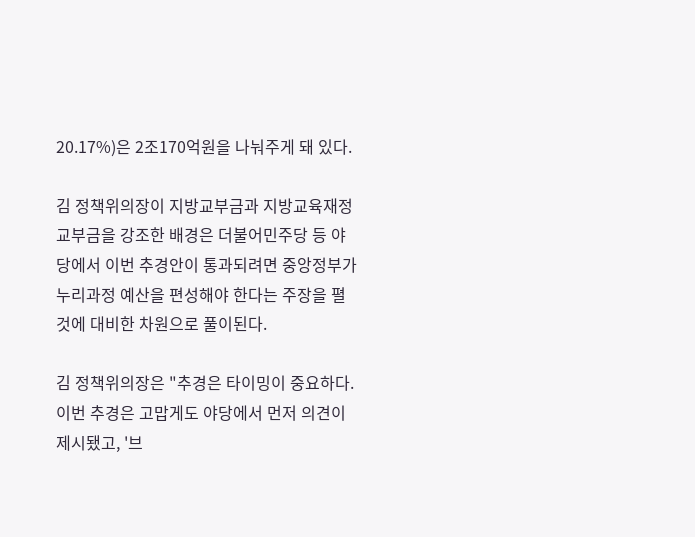20.17%)은 2조170억원을 나눠주게 돼 있다.

김 정책위의장이 지방교부금과 지방교육재정교부금을 강조한 배경은 더불어민주당 등 야당에서 이번 추경안이 통과되려면 중앙정부가 누리과정 예산을 편성해야 한다는 주장을 펼 것에 대비한 차원으로 풀이된다.

김 정책위의장은 "추경은 타이밍이 중요하다. 이번 추경은 고맙게도 야당에서 먼저 의견이 제시됐고, '브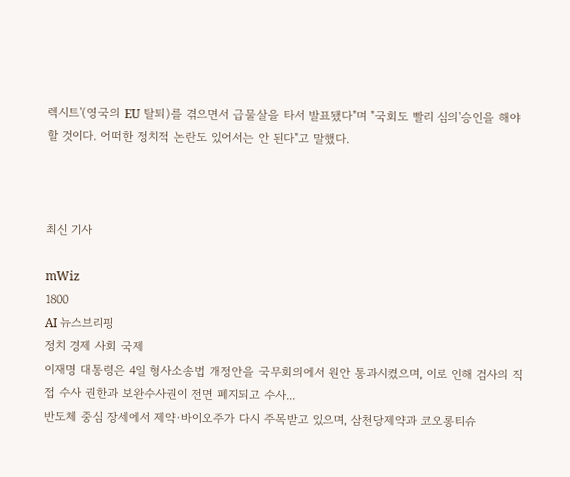렉시트'(영국의 EU 탈퇴)를 겪으면서 급물살을 타서 발표됐다"며 "국회도 빨리 심의'승인을 해야 할 것이다. 어떠한 정치적 논란도 있어서는 안 된다"고 말했다.



최신 기사

mWiz
1800
AI 뉴스브리핑
정치 경제 사회 국제
이재명 대통령은 4일 형사소송법 개정안을 국무회의에서 원안 통과시켰으며, 이로 인해 검사의 직접 수사 권한과 보완수사권이 전면 폐지되고 수사...
반도체 중심 장세에서 제약·바이오주가 다시 주목받고 있으며, 삼천당제약과 코오롱티슈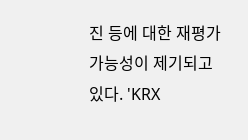진 등에 대한 재평가 가능성이 제기되고 있다. 'KRX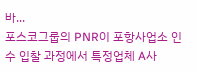바...
포스코그룹의 PNR이 포항사업소 인수 입찰 과정에서 특정업체 A사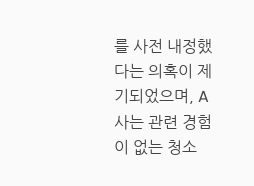를 사전 내정했다는 의혹이 제기되었으며, A사는 관련 경험이 없는 청소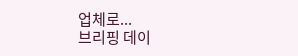업체로...
브리핑 데이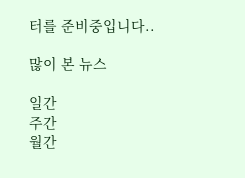터를 준비중입니다..

많이 본 뉴스

일간
주간
월간